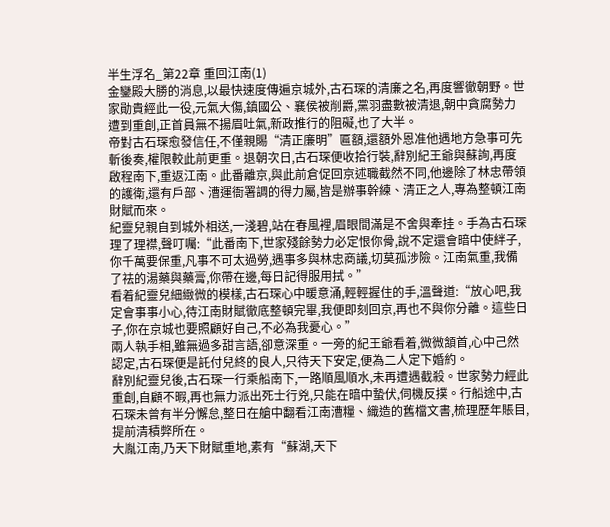半生浮名_第22章 重回江南(1)
金鑾殿大勝的消息,以最快速度傳遍京城外,古石琛的清廉之名,再度響徹朝野。世家勛貴經此一役,元氣大傷,鎮國公、襄侯被削爵,黨羽盡數被清退,朝中貪腐勢力遭到重創,正首員無不揚眉吐氣,新政推行的阻礙,也了大半。
帝對古石琛愈發信任,不僅親賜“清正廉明”匾額,還額外恩准他遇地方急事可先斬後奏,權限較此前更重。退朝次日,古石琛便收拾行裝,辭別紀王爺與蘇詢,再度啟程南下,重返江南。此番離京,與此前倉促回京述職截然不同,他邊除了林忠帶領的護衛,還有戶部、漕運衙署調的得力屬,皆是辦事幹練、清正之人,專為整頓江南財賦而來。
紀靈兒親自到城外相送,一淺碧,站在春風裡,眉眼間滿是不舍與牽挂。手為古石琛理了理襟,聲叮囑:“此番南下,世家殘餘勢力必定恨你骨,說不定還會暗中使絆子,你千萬要保重,凡事不可太過勞,遇事多與林忠商議,切莫孤涉險。江南氣重,我備了祛的湯藥與藥膏,你帶在邊,每日記得服用拭。”
看着紀靈兒細緻微的模樣,古石琛心中暖意涌,輕輕握住的手,溫聲道:“放心吧,我定會事事小心,待江南財賦徹底整頓完畢,我便即刻回京,再也不與你分離。這些日子,你在京城也要照顧好自己,不必為我憂心。”
兩人執手相,雖無過多甜言語,卻意深重。一旁的紀王爺看着,微微頷首,心中己然認定,古石琛便是託付兒終的良人,只待天下安定,便為二人定下婚約。
辭別紀靈兒後,古石琛一行乘船南下,一路順風順水,未再遭遇截殺。世家勢力經此重創,自顧不暇,再也無力派出死士行兇,只能在暗中蟄伏,伺機反撲。行船途中,古石琛未曾有半分懈怠,整日在艙中翻看江南漕糧、織造的舊檔文書,梳理歷年賬目,提前清積弊所在。
大胤江南,乃天下財賦重地,素有“蘇湖,天下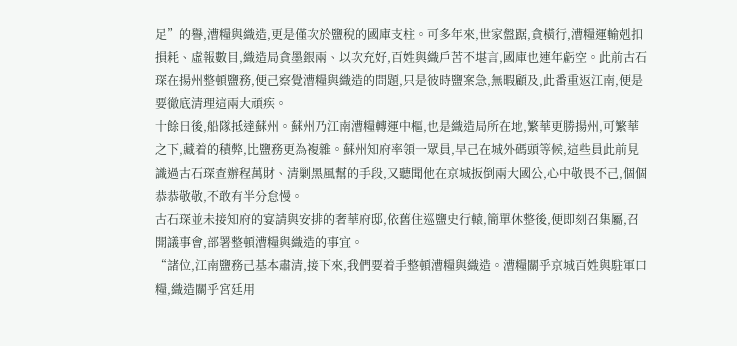足”的譽,漕糧與織造,更是僅次於鹽稅的國庫支柱。可多年來,世家盤踞,貪橫行,漕糧運輸剋扣損耗、虛報數目,織造局貪墨銀兩、以次充好,百姓與織戶苦不堪言,國庫也連年虧空。此前古石琛在揚州整頓鹽務,便己察覺漕糧與織造的問題,只是彼時鹽案急,無暇顧及,此番重返江南,便是要徹底清理這兩大頑疾。
十餘日後,船隊抵達蘇州。蘇州乃江南漕糧轉運中樞,也是織造局所在地,繁華更勝揚州,可繁華之下,藏着的積弊,比鹽務更為複雜。蘇州知府率領一眾員,早己在城外碼頭等候,這些員此前見識過古石琛查辦程萬財、清剿黑風幫的手段,又聽聞他在京城扳倒兩大國公,心中敬畏不己,個個恭恭敬敬,不敢有半分怠慢。
古石琛並未接知府的宴請與安排的奢華府邸,依舊住巡鹽史行轅,簡單休整後,便即刻召集屬,召開議事會,部署整頓漕糧與織造的事宜。
“諸位,江南鹽務己基本肅清,接下來,我們要着手整頓漕糧與織造。漕糧關乎京城百姓與駐軍口糧,織造關乎宮廷用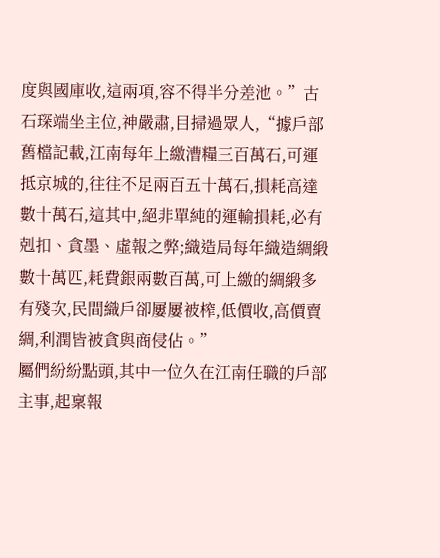度與國庫收,這兩項,容不得半分差池。”古石琛端坐主位,神嚴肅,目掃過眾人,“據戶部舊檔記載,江南每年上繳漕糧三百萬石,可運抵京城的,往往不足兩百五十萬石,損耗高達數十萬石,這其中,絕非單純的運輸損耗,必有剋扣、貪墨、虛報之弊;織造局每年織造綢緞數十萬匹,耗費銀兩數百萬,可上繳的綢緞多有殘次,民間織戶卻屢屢被榨,低價收,高價賣綢,利潤皆被貪與商侵佔。”
屬們紛紛點頭,其中一位久在江南任職的戶部主事,起稟報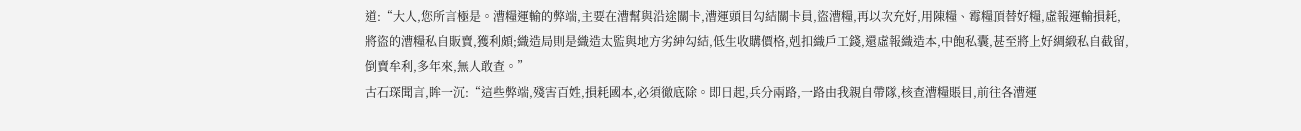道:“大人,您所言極是。漕糧運輸的弊端,主要在漕幫與沿途關卡,漕運頭目勾結關卡員,盜漕糧,再以次充好,用陳糧、霉糧頂替好糧,虛報運輸損耗,將盜的漕糧私自販賣,獲利頗;織造局則是織造太監與地方劣紳勾結,低生收購價格,剋扣織戶工錢,還虛報織造本,中飽私囊,甚至將上好綢緞私自截留,倒賣牟利,多年來,無人敢查。”
古石琛聞言,眸一沉:“這些弊端,殘害百姓,損耗國本,必須徹底除。即日起,兵分兩路,一路由我親自帶隊,核查漕糧賬目,前往各漕運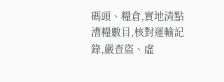碼頭、糧倉,實地清點漕糧數目,核對運輸記錄,嚴查盜、虛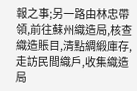報之事;另一路由林忠帶領,前往蘇州織造局,核查織造賬目,清點綢緞庫存,走訪民間織戶,收集織造局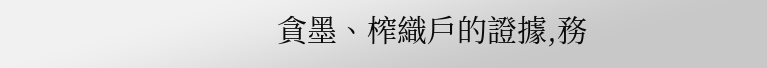貪墨、榨織戶的證據,務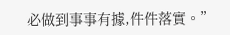必做到事事有據,件件落實。”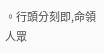。行頭分刻即,命領人眾